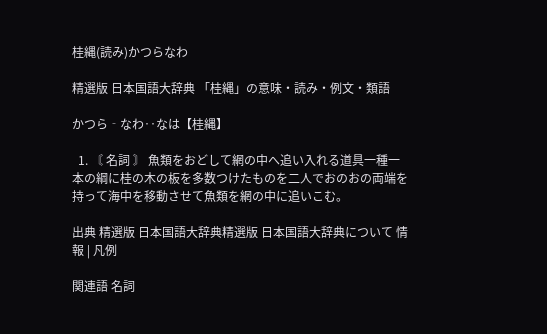桂縄(読み)かつらなわ

精選版 日本国語大辞典 「桂縄」の意味・読み・例文・類語

かつら‐なわ‥なは【桂縄】

  1. 〘 名詞 〙 魚類をおどして網の中へ追い入れる道具一種一本の綱に桂の木の板を多数つけたものを二人でおのおの両端を持って海中を移動させて魚類を網の中に追いこむ。

出典 精選版 日本国語大辞典精選版 日本国語大辞典について 情報 | 凡例

関連語 名詞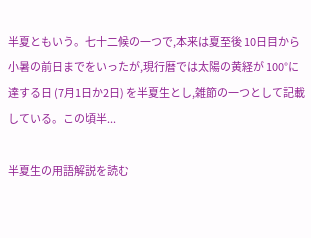半夏ともいう。七十二候の一つで,本来は夏至後 10日目から小暑の前日までをいったが,現行暦では太陽の黄経が 100°に達する日 (7月1日か2日) を半夏生とし,雑節の一つとして記載している。この頃半...

半夏生の用語解説を読む